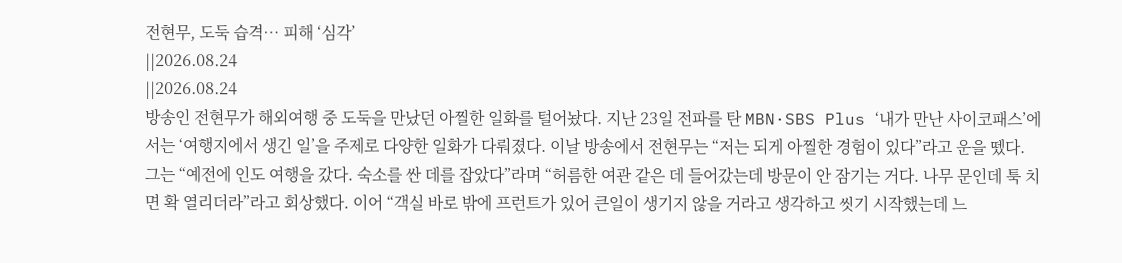전현무, 도둑 습격… 피해 ‘심각’
||2026.08.24
||2026.08.24
방송인 전현무가 해외여행 중 도둑을 만났던 아찔한 일화를 털어놨다. 지난 23일 전파를 탄 MBN·SBS Plus ‘내가 만난 사이코패스’에서는 ‘여행지에서 생긴 일’을 주제로 다양한 일화가 다뤄졌다. 이날 방송에서 전현무는 “저는 되게 아찔한 경험이 있다”라고 운을 뗐다.
그는 “예전에 인도 여행을 갔다. 숙소를 싼 데를 잡았다”라며 “허름한 여관 같은 데 들어갔는데 방문이 안 잠기는 거다. 나무 문인데 툭 치면 확 열리더라”라고 회상했다. 이어 “객실 바로 밖에 프런트가 있어 큰일이 생기지 않을 거라고 생각하고 씻기 시작했는데 느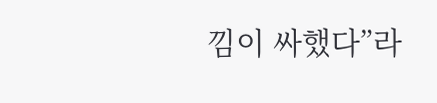낌이 싸했다”라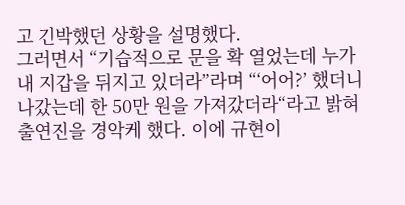고 긴박했던 상황을 설명했다.
그러면서 “기습적으로 문을 확 열었는데 누가 내 지갑을 뒤지고 있더라”라며 “‘어어?’ 했더니 나갔는데 한 50만 원을 가져갔더라“라고 밝혀 출연진을 경악케 했다. 이에 규현이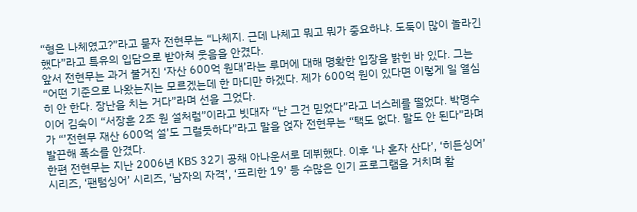“형은 나체였고?”라고 묻자 전현무는 “나체지. 근데 나체고 뭐고 뭐가 중요하냐. 도둑이 많이 놀라긴 했다”라고 특유의 입담으로 받아쳐 웃음을 안겼다.
앞서 전현무는 과거 불거진 ‘자산 600억 원대’라는 루머에 대해 명확한 입장을 밝힌 바 있다. 그는 “어떤 기준으로 나왔는지는 모르겠는데 한 마디만 하겠다. 제가 600억 원이 있다면 이렇게 일 열심히 안 한다. 장난을 치는 거다”라며 선을 그었다.
이어 김숙이 “서장훈 2조 원 설처럼”이라고 빗대자 “난 그건 믿었다”라고 너스레를 떨었다. 박명수가 “’전현무 재산 600억 설’도 그럴듯하다”라고 말을 얹자 전현무는 “택도 없다. 말도 안 된다”라며 발끈해 폭소를 안겼다.
한편 전현무는 지난 2006년 KBS 32기 공채 아나운서로 데뷔했다. 이후 ‘나 혼자 산다’, ‘히든싱어’ 시리즈, ‘팬텀싱어’ 시리즈, ‘남자의 자격’, ‘프리한 19’ 등 수많은 인기 프로그램을 거치며 활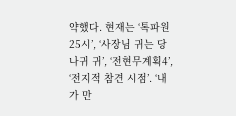약했다. 현재는 ‘톡파원 25시’, ‘사장님 귀는 당나귀 귀’, ‘전현무계획4’, ‘전지적 참견 시점’. ‘내가 만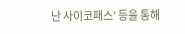난 사이코패스’ 등을 통해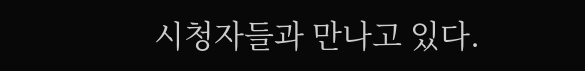시청자들과 만나고 있다.